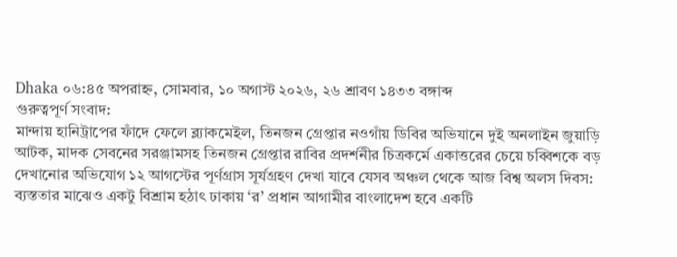Dhaka ০৬:৪৫ অপরাহ্ন, সোমবার, ১০ অগাস্ট ২০২৬, ২৬ শ্রাবণ ১৪৩৩ বঙ্গাব্দ
গুরুত্বপূর্ণ সংবাদ:
মান্দায় হানিট্রাপের ফাঁদে ফেলে ব্ল্যাকমেইল, তিনজন গ্রেপ্তার নওগাঁয় ডিবির অভিযানে দুই অনলাইন জুয়াড়ি আটক, মাদক সেবনের সরঞ্জামসহ তিনজন গ্রেপ্তার রাবির প্রদর্শনীর চিত্রকর্মে একাত্তরের চেয়ে চব্বিশকে বড় দেখানোর অভিযোগ ১২ আগস্টের পূর্ণগ্রাস সূর্যগ্রহণ দেখা যাবে যেসব অঞ্চল থেকে আজ বিশ্ব অলস দিবস: ব্যস্ততার মাঝেও একটু বিশ্রাম হঠাৎ ঢাকায় ‘র’ প্রধান আগামীর বাংলাদেশ হবে একটি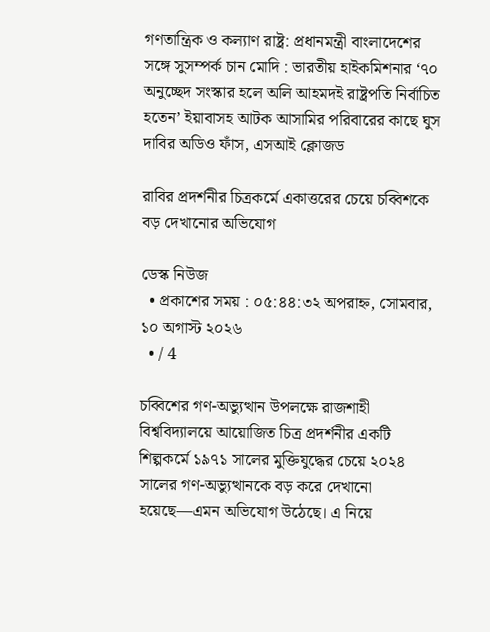গণতান্ত্রিক ও কল্যাণ রাষ্ট্র: প্রধানমন্ত্রী বাংলাদেশের সঙ্গে সুসম্পর্ক চান মোদি : ভারতীয় হাইকমিশনার ‘৭০ অনুচ্ছেদ সংস্কার হলে অলি আহমদই রাষ্ট্রপতি নির্বাচিত হতেন’ ইয়াবাসহ আটক আসামির পরিবারের কাছে ঘুস দাবির অডিও ফাঁস, এসআই ক্লোজড

রাবির প্রদর্শনীর চিত্রকর্মে একাত্তরের চেয়ে চব্বিশকে বড় দেখানোর অভিযোগ

ডেস্ক নিউজ
  • প্রকাশের সময় : ০৫:৪৪:৩২ অপরাহ্ন, সোমবার, ১০ অগাস্ট ২০২৬
  • / 4

চব্বিশের গণ-অভ্যুত্থান উপলক্ষে রাজশাহী বিশ্ববিদ্যালয়ে আয়োজিত চিত্র প্রদর্শনীর একটি শিল্পকর্মে ১৯৭১ সালের মুক্তিযুদ্ধের চেয়ে ২০২৪ সালের গণ-অভ্যুত্থানকে বড় করে দেখানো হয়েছে—এমন অভিযোগ উঠেছে। এ নিয়ে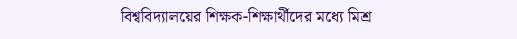বিশ্ববিদ্যালয়ের শিক্ষক-শিক্ষার্থীদের মধ্যে মিশ্র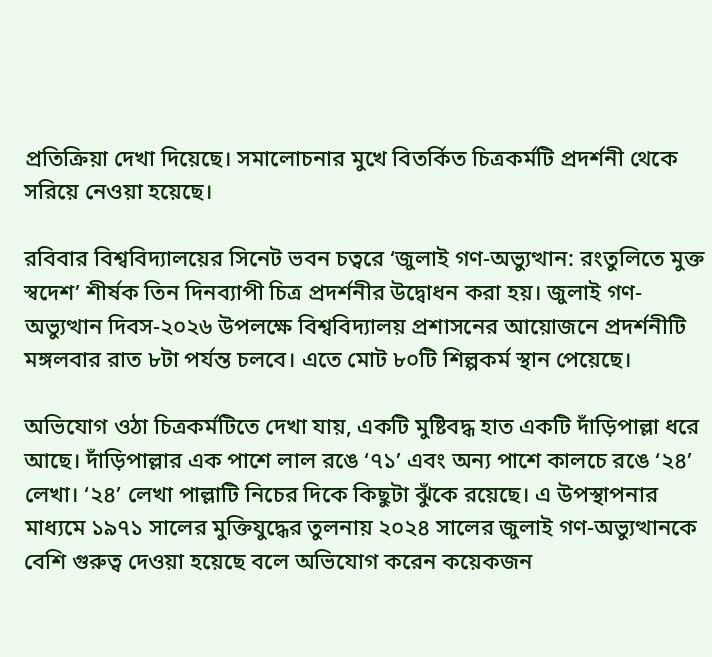প্রতিক্রিয়া দেখা দিয়েছে। সমালোচনার মুখে বিতর্কিত চিত্রকর্মটি প্রদর্শনী থেকে সরিয়ে নেওয়া হয়েছে।

রবিবার বিশ্ববিদ্যালয়ের সিনেট ভবন চত্বরে ‘জুলাই গণ-অভ্যুত্থান: রংতুলিতে মুক্ত স্বদেশ’ শীর্ষক তিন দিনব্যাপী চিত্র প্রদর্শনীর উদ্বোধন করা হয়। জুলাই গণ-অভ্যুত্থান দিবস-২০২৬ উপলক্ষে বিশ্ববিদ্যালয় প্রশাসনের আয়োজনে প্রদর্শনীটি মঙ্গলবার রাত ৮টা পর্যন্ত চলবে। এতে মোট ৮০টি শিল্পকর্ম স্থান পেয়েছে।

অভিযোগ ওঠা চিত্রকর্মটিতে দেখা যায়, একটি মুষ্টিবদ্ধ হাত একটি দাঁড়িপাল্লা ধরে আছে। দাঁড়িপাল্লার এক পাশে লাল রঙে ‘৭১’ এবং অন্য পাশে কালচে রঙে ‘২৪’ লেখা। ‘২৪’ লেখা পাল্লাটি নিচের দিকে কিছুটা ঝুঁকে রয়েছে। এ উপস্থাপনার মাধ্যমে ১৯৭১ সালের মুক্তিযুদ্ধের তুলনায় ২০২৪ সালের জুলাই গণ-অভ্যুত্থানকে বেশি গুরুত্ব দেওয়া হয়েছে বলে অভিযোগ করেন কয়েকজন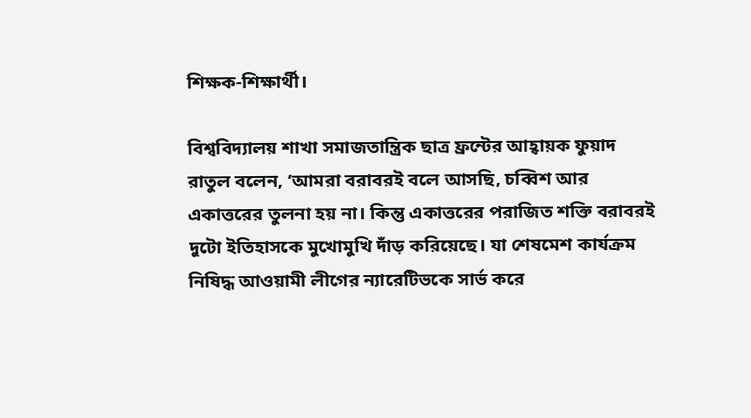শিক্ষক-শিক্ষার্থী।

বিশ্ববিদ্যালয় শাখা সমাজতান্ত্রিক ছাত্র ফ্রন্টের আহ্বায়ক ফুয়াদ রাতুল বলেন, ‘আমরা বরাবরই বলে আসছি, চব্বিশ আর একাত্তরের তুলনা হয় না। কিন্তু একাত্তরের পরাজিত শক্তি বরাবরই দুটো ইতিহাসকে মুখোমুখি দাঁড় করিয়েছে। যা শেষমেশ কার্যক্রম নিষিদ্ধ আওয়ামী লীগের ন্যারেটিভকে সার্ভ করে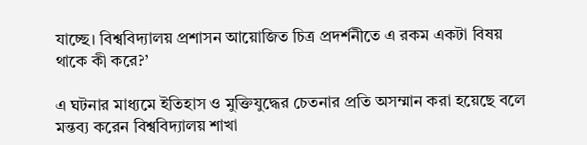যাচ্ছে। বিশ্ববিদ্যালয় প্রশাসন আয়োজিত চিত্র প্রদর্শনীতে এ রকম একটা বিষয় থাকে কী করে?’

এ ঘটনার মাধ্যমে ইতিহাস ও মুক্তিযুদ্ধের চেতনার প্রতি অসম্মান করা হয়েছে বলে মন্তব্য করেন বিশ্ববিদ্যালয় শাখা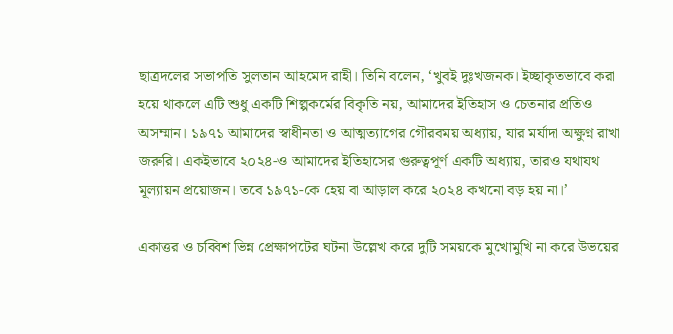ছাত্রদলের সভাপতি সুলতান আহমেদ রাহী। তিনি বলেন, ‘খুবই দুঃখজনক। ইচ্ছাকৃতভাবে করা হয়ে থাকলে এটি শুধু একটি শিল্পকর্মের বিকৃতি নয়, আমাদের ইতিহাস ও চেতনার প্রতিও অসম্মান। ১৯৭১ আমাদের স্বাধীনতা ও আত্মত্যাগের গৌরবময় অধ্যায়, যার মর্যাদা অক্ষুণ্ন রাখা জরুরি। একইভাবে ২০২৪-ও আমাদের ইতিহাসের গুরুত্বপূর্ণ একটি অধ্যায়, তারও যথাযথ মূল্যায়ন প্রয়োজন। তবে ১৯৭১-কে হেয় বা আড়াল করে ২০২৪ কখনো বড় হয় না।’

একাত্তর ও চব্বিশ ভিন্ন প্রেক্ষাপটের ঘটনা উল্লেখ করে দুটি সময়কে মুখোমুখি না করে উভয়ের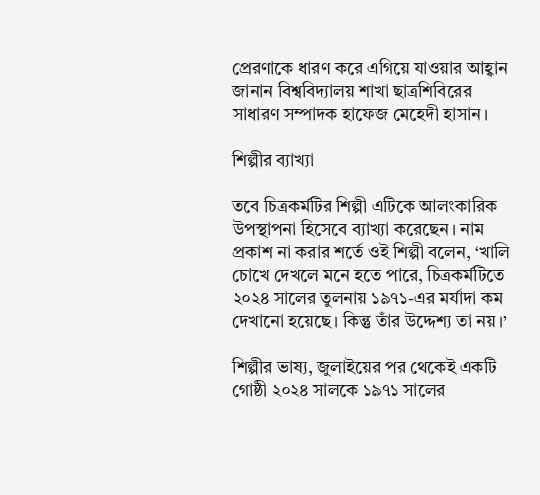প্রেরণাকে ধারণ করে এগিয়ে যাওয়ার আহ্বান জানান বিশ্ববিদ্যালয় শাখা ছাত্রশিবিরের সাধারণ সম্পাদক হাফেজ মেহেদী হাসান।

শিল্পীর ব্যাখ্যা

তবে চিত্রকর্মটির শিল্পী এটিকে আলংকারিক উপস্থাপনা হিসেবে ব্যাখ্যা করেছেন। নাম প্রকাশ না করার শর্তে ওই শিল্পী বলেন, ‘খালি চোখে দেখলে মনে হতে পারে, চিত্রকর্মটিতে ২০২৪ সালের তুলনায় ১৯৭১-এর মর্যাদা কম দেখানো হয়েছে। কিন্তু তাঁর উদ্দেশ্য তা নয়।’

শিল্পীর ভাষ্য, জুলাইয়ের পর থেকেই একটি গোষ্ঠী ২০২৪ সালকে ১৯৭১ সালের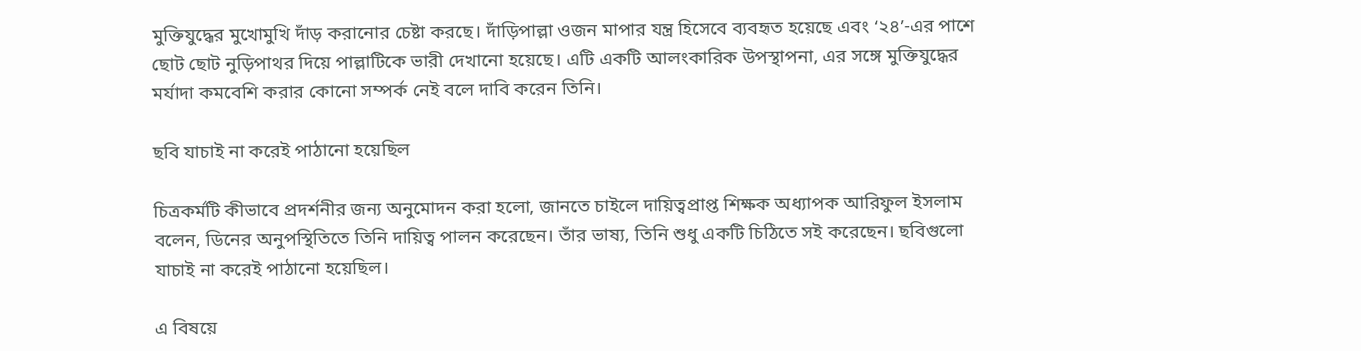মুক্তিযুদ্ধের মুখোমুখি দাঁড় করানোর চেষ্টা করছে। দাঁড়িপাল্লা ওজন মাপার যন্ত্র হিসেবে ব্যবহৃত হয়েছে এবং ‘২৪’-এর পাশে ছোট ছোট নুড়িপাথর দিয়ে পাল্লাটিকে ভারী দেখানো হয়েছে। এটি একটি আলংকারিক উপস্থাপনা, এর সঙ্গে মুক্তিযুদ্ধের মর্যাদা কমবেশি করার কোনো সম্পর্ক নেই বলে দাবি করেন তিনি।

ছবি যাচাই না করেই পাঠানো হয়েছিল

চিত্রকর্মটি কীভাবে প্রদর্শনীর জন্য অনুমোদন করা হলো, জানতে চাইলে দায়িত্বপ্রাপ্ত শিক্ষক অধ্যাপক আরিফুল ইসলাম বলেন, ডিনের অনুপস্থিতিতে তিনি দায়িত্ব পালন করেছেন। তাঁর ভাষ্য, তিনি শুধু একটি চিঠিতে সই করেছেন। ছবিগুলো যাচাই না করেই পাঠানো হয়েছিল।

এ বিষয়ে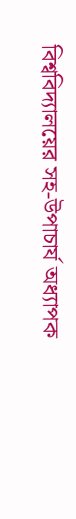বিশ্ববিদ্যালয়ের সহ-উপাচার্য অধ্যাপক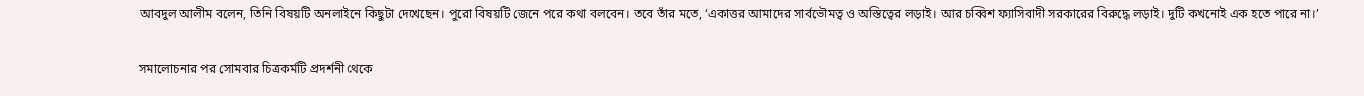আবদুল আলীম বলেন, তিনি বিষয়টি অনলাইনে কিছুটা দেখেছেন। পুরো বিষয়টি জেনে পরে কথা বলবেন। তবে তাঁর মতে, ‘একাত্তর আমাদের সার্বভৌমত্ব ও অস্তিত্বের লড়াই। আর চব্বিশ ফ্যাসিবাদী সরকারের বিরুদ্ধে লড়াই। দুটি কখনোই এক হতে পারে না।’

সমালোচনার পর সোমবার চিত্রকর্মটি প্রদর্শনী থেকে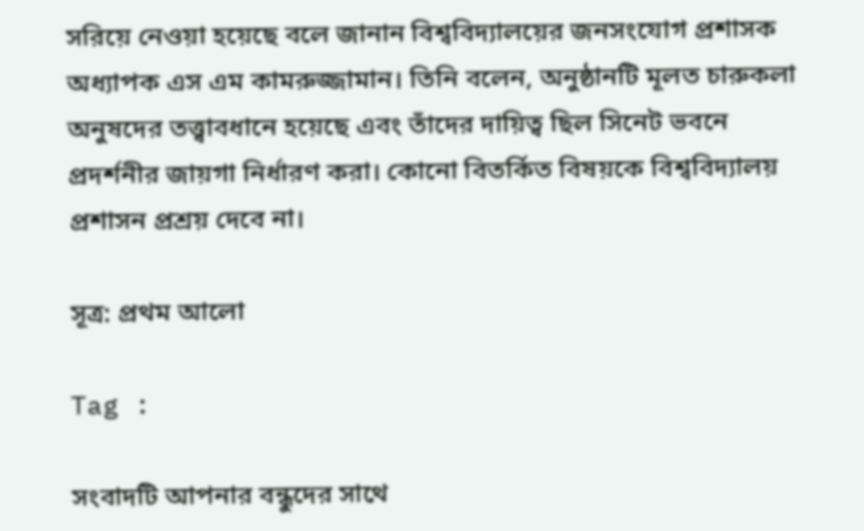সরিয়ে নেওয়া হয়েছে বলে জানান বিশ্ববিদ্যালয়ের জনসংযোগ প্রশাসক অধ্যাপক এস এম কামরুজ্জামান। তিনি বলেন, অনুষ্ঠানটি মূলত চারুকলা অনুষদের তত্ত্বাবধানে হয়েছে এবং তাঁদের দায়িত্ব ছিল সিনেট ভবনে প্রদর্শনীর জায়গা নির্ধারণ করা। কোনো বিতর্কিত বিষয়কে বিশ্ববিদ্যালয় প্রশাসন প্রশ্রয় দেবে না।

সূত্র: প্রথম আলো

Tag :

সংবাদটি আপনার বন্ধুদের সাথে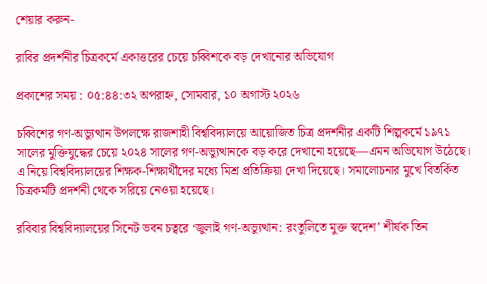শেয়ার করুন-

রাবির প্রদর্শনীর চিত্রকর্মে একাত্তরের চেয়ে চব্বিশকে বড় দেখানোর অভিযোগ

প্রকাশের সময় : ০৫:৪৪:৩২ অপরাহ্ন, সোমবার, ১০ অগাস্ট ২০২৬

চব্বিশের গণ-অভ্যুত্থান উপলক্ষে রাজশাহী বিশ্ববিদ্যালয়ে আয়োজিত চিত্র প্রদর্শনীর একটি শিল্পকর্মে ১৯৭১ সালের মুক্তিযুদ্ধের চেয়ে ২০২৪ সালের গণ-অভ্যুত্থানকে বড় করে দেখানো হয়েছে—এমন অভিযোগ উঠেছে। এ নিয়ে বিশ্ববিদ্যালয়ের শিক্ষক-শিক্ষার্থীদের মধ্যে মিশ্র প্রতিক্রিয়া দেখা দিয়েছে। সমালোচনার মুখে বিতর্কিত চিত্রকর্মটি প্রদর্শনী থেকে সরিয়ে নেওয়া হয়েছে।

রবিবার বিশ্ববিদ্যালয়ের সিনেট ভবন চত্বরে ‘জুলাই গণ-অভ্যুত্থান: রংতুলিতে মুক্ত স্বদেশ’ শীর্ষক তিন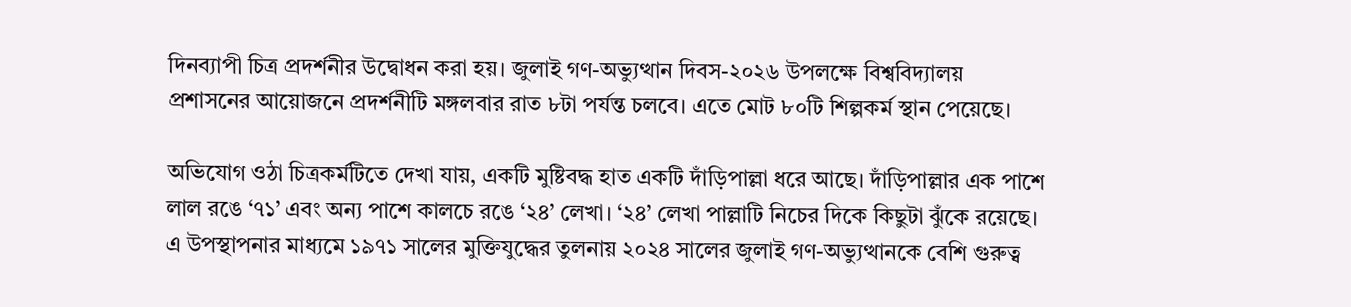দিনব্যাপী চিত্র প্রদর্শনীর উদ্বোধন করা হয়। জুলাই গণ-অভ্যুত্থান দিবস-২০২৬ উপলক্ষে বিশ্ববিদ্যালয় প্রশাসনের আয়োজনে প্রদর্শনীটি মঙ্গলবার রাত ৮টা পর্যন্ত চলবে। এতে মোট ৮০টি শিল্পকর্ম স্থান পেয়েছে।

অভিযোগ ওঠা চিত্রকর্মটিতে দেখা যায়, একটি মুষ্টিবদ্ধ হাত একটি দাঁড়িপাল্লা ধরে আছে। দাঁড়িপাল্লার এক পাশে লাল রঙে ‘৭১’ এবং অন্য পাশে কালচে রঙে ‘২৪’ লেখা। ‘২৪’ লেখা পাল্লাটি নিচের দিকে কিছুটা ঝুঁকে রয়েছে। এ উপস্থাপনার মাধ্যমে ১৯৭১ সালের মুক্তিযুদ্ধের তুলনায় ২০২৪ সালের জুলাই গণ-অভ্যুত্থানকে বেশি গুরুত্ব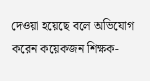দেওয়া হয়েছে বলে অভিযোগ করেন কয়েকজন শিক্ষক-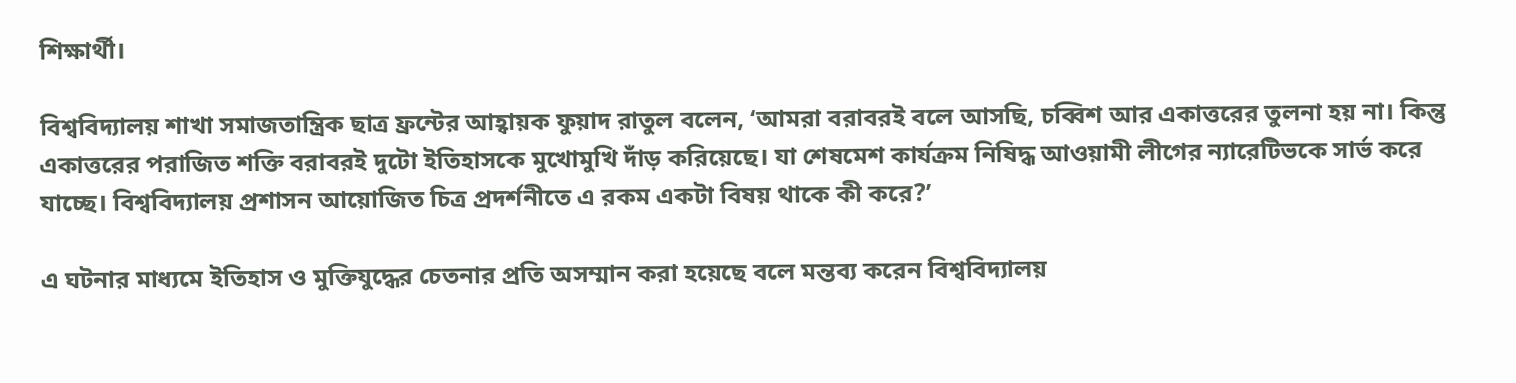শিক্ষার্থী।

বিশ্ববিদ্যালয় শাখা সমাজতান্ত্রিক ছাত্র ফ্রন্টের আহ্বায়ক ফুয়াদ রাতুল বলেন, ‘আমরা বরাবরই বলে আসছি, চব্বিশ আর একাত্তরের তুলনা হয় না। কিন্তু একাত্তরের পরাজিত শক্তি বরাবরই দুটো ইতিহাসকে মুখোমুখি দাঁড় করিয়েছে। যা শেষমেশ কার্যক্রম নিষিদ্ধ আওয়ামী লীগের ন্যারেটিভকে সার্ভ করে যাচ্ছে। বিশ্ববিদ্যালয় প্রশাসন আয়োজিত চিত্র প্রদর্শনীতে এ রকম একটা বিষয় থাকে কী করে?’

এ ঘটনার মাধ্যমে ইতিহাস ও মুক্তিযুদ্ধের চেতনার প্রতি অসম্মান করা হয়েছে বলে মন্তব্য করেন বিশ্ববিদ্যালয়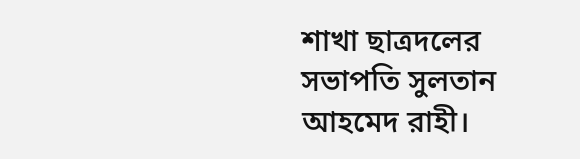শাখা ছাত্রদলের সভাপতি সুলতান আহমেদ রাহী।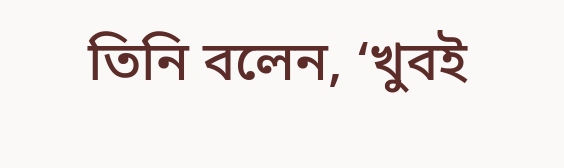তিনি বলেন, ‘খুবই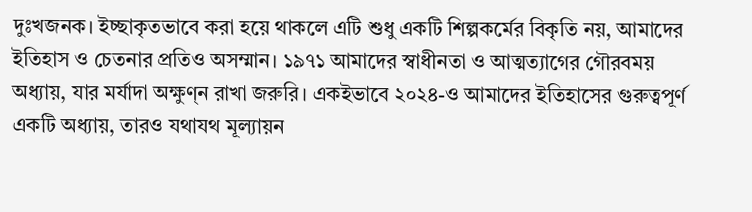দুঃখজনক। ইচ্ছাকৃতভাবে করা হয়ে থাকলে এটি শুধু একটি শিল্পকর্মের বিকৃতি নয়, আমাদের ইতিহাস ও চেতনার প্রতিও অসম্মান। ১৯৭১ আমাদের স্বাধীনতা ও আত্মত্যাগের গৌরবময় অধ্যায়, যার মর্যাদা অক্ষুণ্ন রাখা জরুরি। একইভাবে ২০২৪-ও আমাদের ইতিহাসের গুরুত্বপূর্ণ একটি অধ্যায়, তারও যথাযথ মূল্যায়ন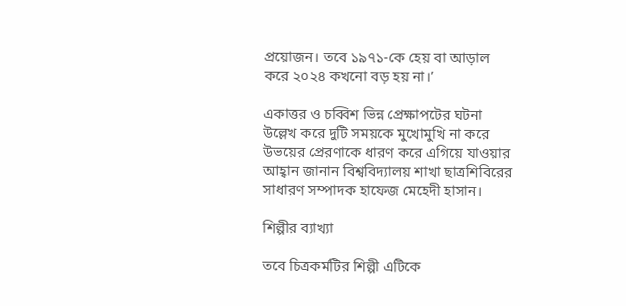প্রয়োজন। তবে ১৯৭১-কে হেয় বা আড়াল করে ২০২৪ কখনো বড় হয় না।’

একাত্তর ও চব্বিশ ভিন্ন প্রেক্ষাপটের ঘটনা উল্লেখ করে দুটি সময়কে মুখোমুখি না করে উভয়ের প্রেরণাকে ধারণ করে এগিয়ে যাওয়ার আহ্বান জানান বিশ্ববিদ্যালয় শাখা ছাত্রশিবিরের সাধারণ সম্পাদক হাফেজ মেহেদী হাসান।

শিল্পীর ব্যাখ্যা

তবে চিত্রকর্মটির শিল্পী এটিকে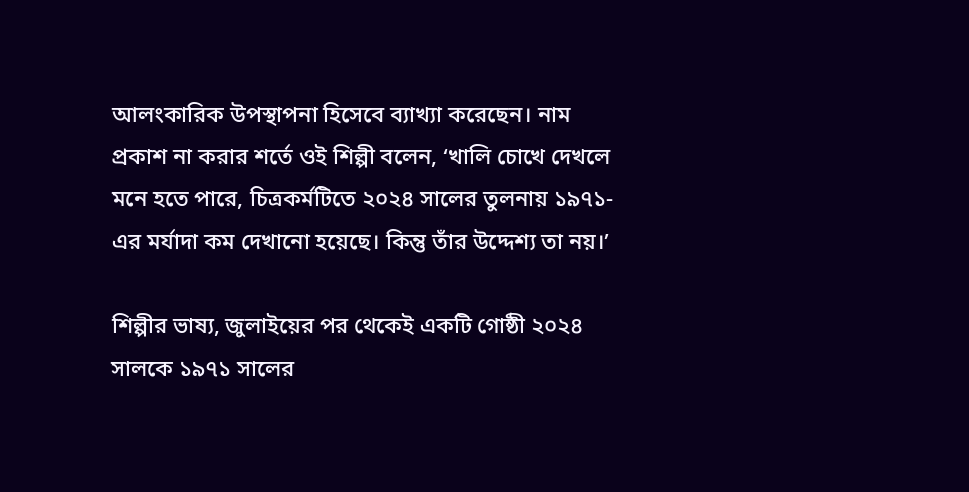আলংকারিক উপস্থাপনা হিসেবে ব্যাখ্যা করেছেন। নাম প্রকাশ না করার শর্তে ওই শিল্পী বলেন, ‘খালি চোখে দেখলে মনে হতে পারে, চিত্রকর্মটিতে ২০২৪ সালের তুলনায় ১৯৭১-এর মর্যাদা কম দেখানো হয়েছে। কিন্তু তাঁর উদ্দেশ্য তা নয়।’

শিল্পীর ভাষ্য, জুলাইয়ের পর থেকেই একটি গোষ্ঠী ২০২৪ সালকে ১৯৭১ সালের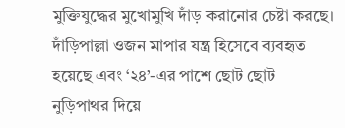মুক্তিযুদ্ধের মুখোমুখি দাঁড় করানোর চেষ্টা করছে। দাঁড়িপাল্লা ওজন মাপার যন্ত্র হিসেবে ব্যবহৃত হয়েছে এবং ‘২৪’-এর পাশে ছোট ছোট নুড়িপাথর দিয়ে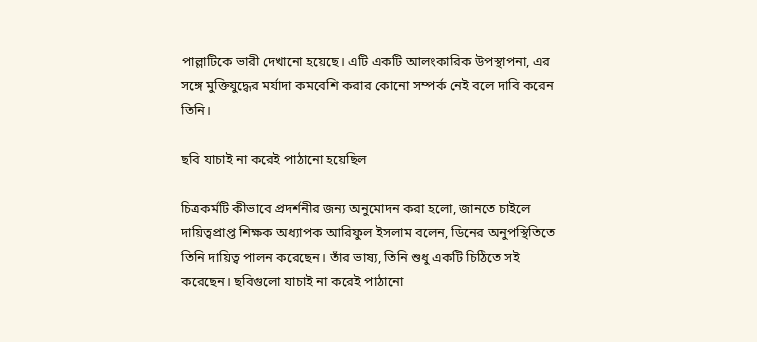পাল্লাটিকে ভারী দেখানো হয়েছে। এটি একটি আলংকারিক উপস্থাপনা, এর সঙ্গে মুক্তিযুদ্ধের মর্যাদা কমবেশি করার কোনো সম্পর্ক নেই বলে দাবি করেন তিনি।

ছবি যাচাই না করেই পাঠানো হয়েছিল

চিত্রকর্মটি কীভাবে প্রদর্শনীর জন্য অনুমোদন করা হলো, জানতে চাইলে দায়িত্বপ্রাপ্ত শিক্ষক অধ্যাপক আরিফুল ইসলাম বলেন, ডিনের অনুপস্থিতিতে তিনি দায়িত্ব পালন করেছেন। তাঁর ভাষ্য, তিনি শুধু একটি চিঠিতে সই করেছেন। ছবিগুলো যাচাই না করেই পাঠানো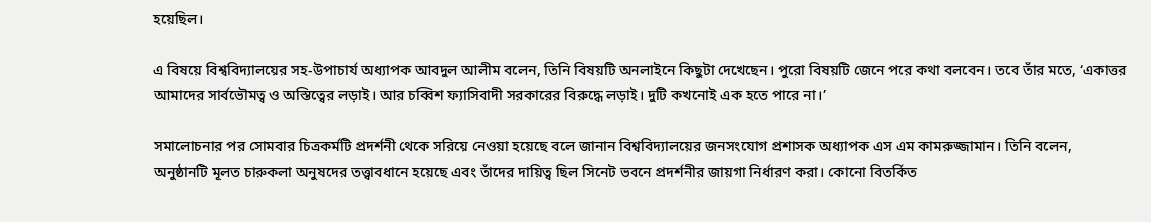হয়েছিল।

এ বিষয়ে বিশ্ববিদ্যালয়ের সহ-উপাচার্য অধ্যাপক আবদুল আলীম বলেন, তিনি বিষয়টি অনলাইনে কিছুটা দেখেছেন। পুরো বিষয়টি জেনে পরে কথা বলবেন। তবে তাঁর মতে, ‘একাত্তর আমাদের সার্বভৌমত্ব ও অস্তিত্বের লড়াই। আর চব্বিশ ফ্যাসিবাদী সরকারের বিরুদ্ধে লড়াই। দুটি কখনোই এক হতে পারে না।’

সমালোচনার পর সোমবার চিত্রকর্মটি প্রদর্শনী থেকে সরিয়ে নেওয়া হয়েছে বলে জানান বিশ্ববিদ্যালয়ের জনসংযোগ প্রশাসক অধ্যাপক এস এম কামরুজ্জামান। তিনি বলেন, অনুষ্ঠানটি মূলত চারুকলা অনুষদের তত্ত্বাবধানে হয়েছে এবং তাঁদের দায়িত্ব ছিল সিনেট ভবনে প্রদর্শনীর জায়গা নির্ধারণ করা। কোনো বিতর্কিত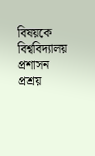বিষয়কে বিশ্ববিদ্যালয় প্রশাসন প্রশ্রয়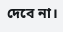দেবে না।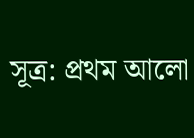সূত্র: প্রথম আলো